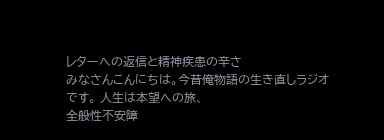レターへの返信と精神疾患の辛さ
みなさんこんにちは。今昔俺物語の生き直しラジオです。 人生は本望への旅、
全般性不安障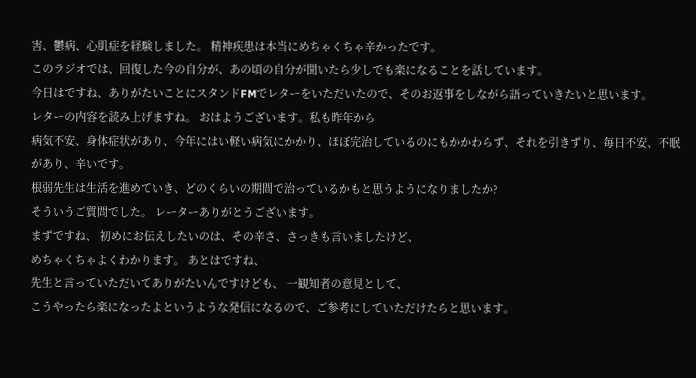害、鬱病、心肌症を経験しました。 精神疾患は本当にめちゃくちゃ辛かったです。
このラジオでは、回復した今の自分が、あの頃の自分が聞いたら少しでも楽になることを話しています。
今日はですね、ありがたいことにスタンドFMでレターをいただいたので、そのお返事をしながら語っていきたいと思います。
レターの内容を読み上げますね。 おはようございます。私も昨年から
病気不安、身体症状があり、今年にはい軽い病気にかかり、ほぼ完治しているのにもかかわらず、それを引きずり、毎日不安、不眠があり、辛いです。
根弱先生は生活を進めていき、どのくらいの期間で治っているかもと思うようになりましたか?
そういうご質問でした。 レーターありがとうございます。
まずですね、 初めにお伝えしたいのは、その辛さ、さっきも言いましたけど、
めちゃくちゃよくわかります。 あとはですね、
先生と言っていただいてありがたいんですけども、 一観知者の意見として、
こうやったら楽になったよというような発信になるので、ご参考にしていただけたらと思います。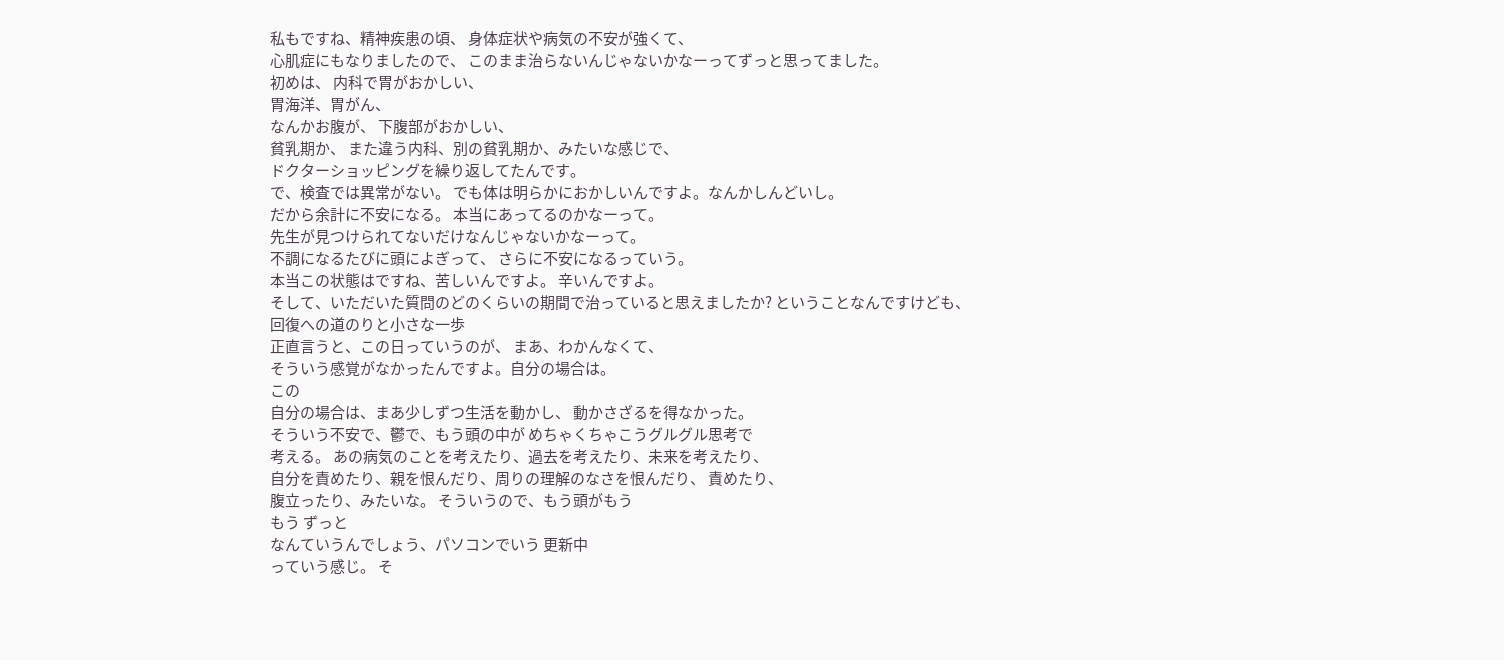私もですね、精神疾患の頃、 身体症状や病気の不安が強くて、
心肌症にもなりましたので、 このまま治らないんじゃないかなーってずっと思ってました。
初めは、 内科で胃がおかしい、
胃海洋、胃がん、
なんかお腹が、 下腹部がおかしい、
貧乳期か、 また違う内科、別の貧乳期か、みたいな感じで、
ドクターショッピングを繰り返してたんです。
で、検査では異常がない。 でも体は明らかにおかしいんですよ。なんかしんどいし。
だから余計に不安になる。 本当にあってるのかなーって。
先生が見つけられてないだけなんじゃないかなーって。
不調になるたびに頭によぎって、 さらに不安になるっていう。
本当この状態はですね、苦しいんですよ。 辛いんですよ。
そして、いただいた質問のどのくらいの期間で治っていると思えましたか? ということなんですけども、
回復への道のりと小さな一歩
正直言うと、この日っていうのが、 まあ、わかんなくて、
そういう感覚がなかったんですよ。自分の場合は。
この
自分の場合は、まあ少しずつ生活を動かし、 動かさざるを得なかった。
そういう不安で、鬱で、もう頭の中が めちゃくちゃこうグルグル思考で
考える。 あの病気のことを考えたり、過去を考えたり、未来を考えたり、
自分を責めたり、親を恨んだり、周りの理解のなさを恨んだり、 責めたり、
腹立ったり、みたいな。 そういうので、もう頭がもう
もう ずっと
なんていうんでしょう、パソコンでいう 更新中
っていう感じ。 そ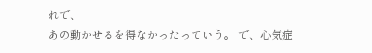れで、
あの動かせるを得なかったっていう。 で、心気症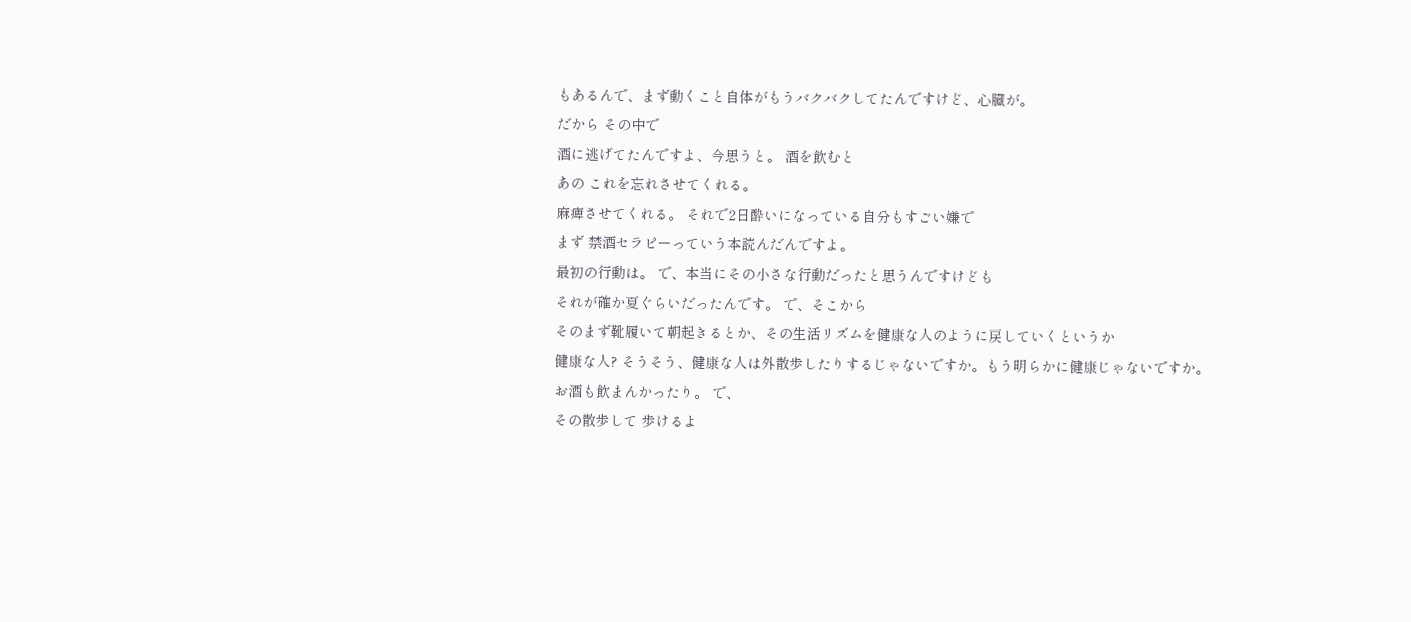もあるんで、まず動くこと自体がもうバクバクしてたんですけど、心臓が。
だから その中で
酒に逃げてたんですよ、今思うと。 酒を飲むと
あの これを忘れさせてくれる。
麻痺させてくれる。 それで2日酔いになっている自分もすごい嫌で
まず 禁酒セラピーっていう本読んだんですよ。
最初の行動は。 で、本当にその小さな行動だったと思うんですけども
それが確か夏ぐらいだったんです。 で、そこから
そのまず靴履いて朝起きるとか、その生活リズムを健康な人のように戻していくというか
健康な人? そうそう、健康な人は外散歩したりするじゃないですか。もう明らかに健康じゃないですか。
お酒も飲まんかったり。 で、
その散歩して 歩けるよ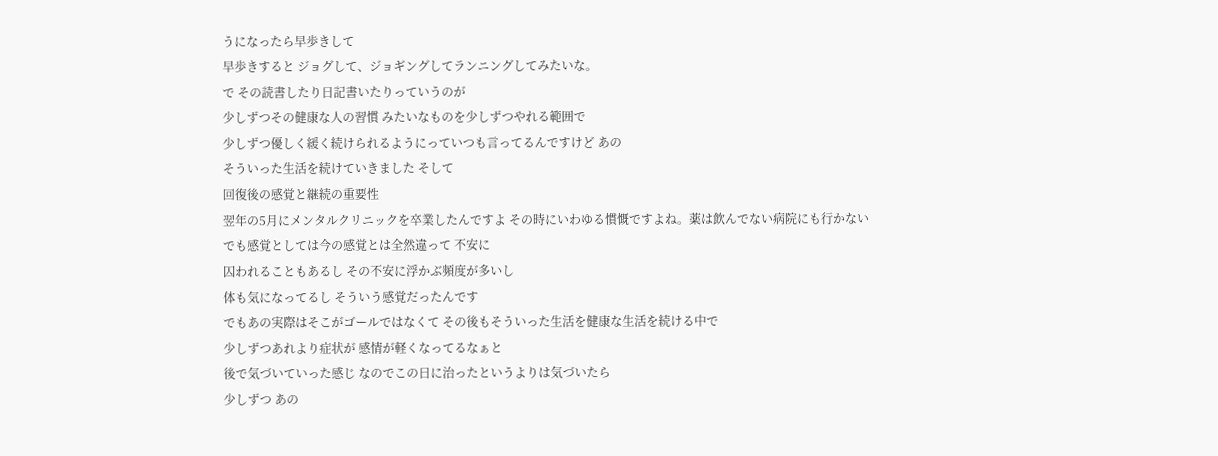うになったら早歩きして
早歩きすると ジョグして、ジョギングしてランニングしてみたいな。
で その読書したり日記書いたりっていうのが
少しずつその健康な人の習慣 みたいなものを少しずつやれる範囲で
少しずつ優しく緩く続けられるようにっていつも言ってるんですけど あの
そういった生活を続けていきました そして
回復後の感覚と継続の重要性
翌年の5月にメンタルクリニックを卒業したんですよ その時にいわゆる慣慨ですよね。薬は飲んでない病院にも行かない
でも感覚としては今の感覚とは全然違って 不安に
囚われることもあるし その不安に浮かぶ頻度が多いし
体も気になってるし そういう感覚だったんです
でもあの実際はそこがゴールではなくて その後もそういった生活を健康な生活を続ける中で
少しずつあれより症状が 感情が軽くなってるなぁと
後で気づいていった感じ なのでこの日に治ったというよりは気づいたら
少しずつ あの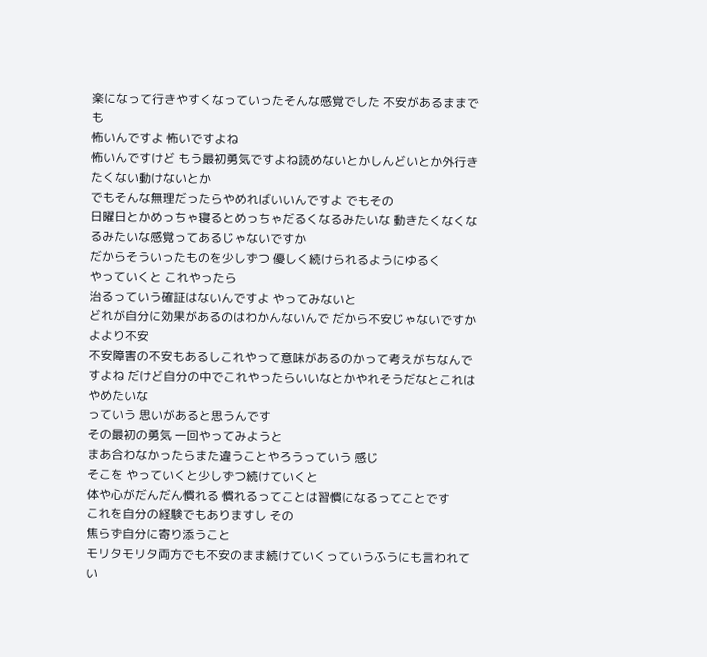楽になって行きやすくなっていったそんな感覚でした 不安があるままでも
怖いんですよ 怖いですよね
怖いんですけど もう最初勇気ですよね読めないとかしんどいとか外行きたくない動けないとか
でもそんな無理だったらやめればいいんですよ でもその
日曜日とかめっちゃ寝るとめっちゃだるくなるみたいな 動きたくなくなるみたいな感覚ってあるじゃないですか
だからそういったものを少しずつ 優しく続けられるようにゆるく
やっていくと これやったら
治るっていう確証はないんですよ やってみないと
どれが自分に効果があるのはわかんないんで だから不安じゃないですかよより不安
不安障害の不安もあるしこれやって意味があるのかって考えがちなんですよね だけど自分の中でこれやったらいいなとかやれそうだなとこれはやめたいな
っていう 思いがあると思うんです
その最初の勇気 一回やってみようと
まあ合わなかったらまた違うことやろうっていう 感じ
そこを やっていくと少しずつ続けていくと
体や心がだんだん慣れる 慣れるってことは習慣になるってことです
これを自分の経験でもありますし その
焦らず自分に寄り添うこと
モリタモリタ両方でも不安のまま続けていくっていうふうにも言われてい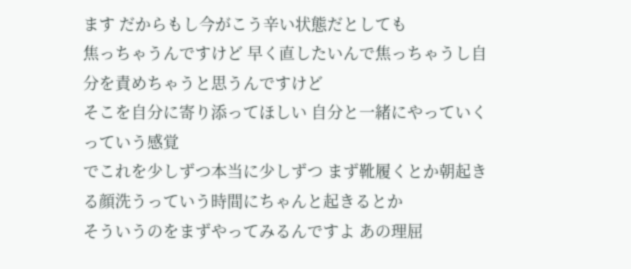ます だからもし今がこう辛い状態だとしても
焦っちゃうんですけど 早く直したいんで焦っちゃうし自分を責めちゃうと思うんですけど
そこを自分に寄り添ってほしい 自分と一緒にやっていくっていう感覚
でこれを少しずつ本当に少しずつ まず靴履くとか朝起きる顔洗うっていう時間にちゃんと起きるとか
そういうのをまずやってみるんですよ あの理屈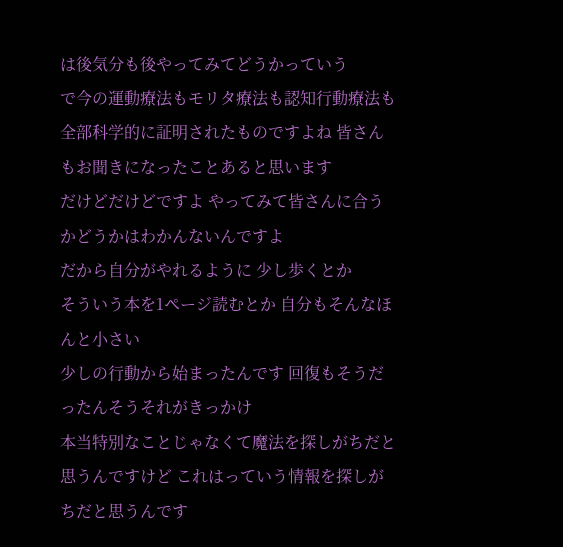は後気分も後やってみてどうかっていう
で今の運動療法もモリタ療法も認知行動療法も全部科学的に証明されたものですよね 皆さんもお聞きになったことあると思います
だけどだけどですよ やってみて皆さんに合うかどうかはわかんないんですよ
だから自分がやれるように 少し歩くとか
そういう本を1ページ読むとか 自分もそんなほんと小さい
少しの行動から始まったんです 回復もそうだったんそうそれがきっかけ
本当特別なことじゃなくて魔法を探しがちだと思うんですけど これはっていう情報を探しがちだと思うんです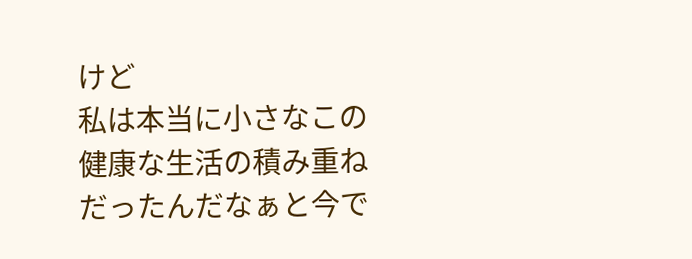けど
私は本当に小さなこの健康な生活の積み重ねだったんだなぁと今で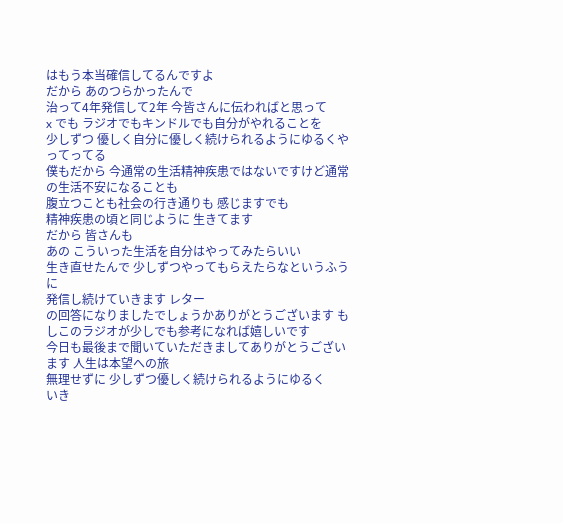はもう本当確信してるんですよ
だから あのつらかったんで
治って4年発信して2年 今皆さんに伝わればと思って
x でも ラジオでもキンドルでも自分がやれることを
少しずつ 優しく自分に優しく続けられるようにゆるくやってってる
僕もだから 今通常の生活精神疾患ではないですけど通常の生活不安になることも
腹立つことも社会の行き通りも 感じますでも
精神疾患の頃と同じように 生きてます
だから 皆さんも
あの こういった生活を自分はやってみたらいい
生き直せたんで 少しずつやってもらえたらなというふうに
発信し続けていきます レター
の回答になりましたでしょうかありがとうございます もしこのラジオが少しでも参考になれば嬉しいです
今日も最後まで聞いていただきましてありがとうございます 人生は本望への旅
無理せずに 少しずつ優しく続けられるようにゆるく
いき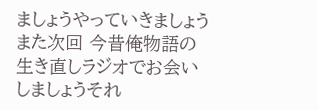ましょうやっていきましょうまた次回 今昔俺物語の生き直しラジオでお会いしましょうそれ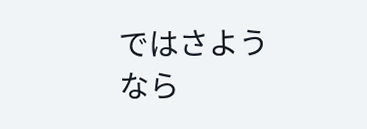ではさようなら